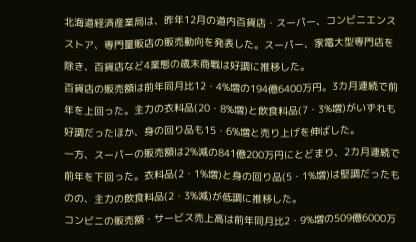北海道経済産業局は、昨年12月の道内百貨店・スーパー、コンビニエンスストア、専門量販店の販売動向を発表した。スーパー、家電大型専門店を除き、百貨店など4業態の歳末商戦は好調に推移した。
百貨店の販売額は前年同月比12・4%増の194億6400万円。3カ月連続で前年を上回った。主力の衣料品(20・8%増)と飲食料品(7・3%増)がいずれも好調だったほか、身の回り品も15・6%増と売り上げを伸ばした。
一方、スーパーの販売額は2%減の841億200万円にとどまり、2カ月連続で前年を下回った。衣料品(2・1%増)と身の回り品(5・1%増)は堅調だったものの、主力の飲食料品(2・3%減)が低調に推移した。
コンビニの販売額・サービス売上高は前年同月比2・9%増の509億6000万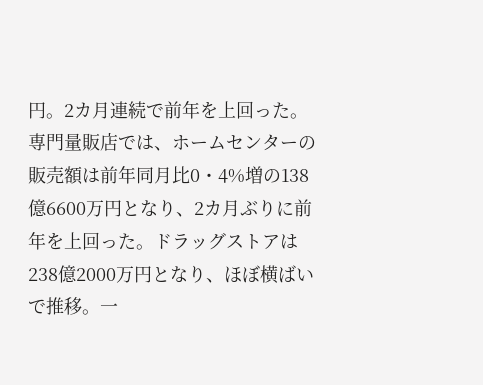円。2カ月連続で前年を上回った。
専門量販店では、ホームセンターの販売額は前年同月比0・4%増の138億6600万円となり、2カ月ぶりに前年を上回った。ドラッグストアは238億2000万円となり、ほぼ横ばいで推移。一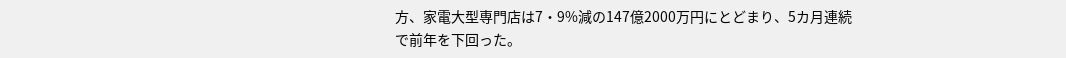方、家電大型専門店は7・9%減の147億2000万円にとどまり、5カ月連続で前年を下回った。